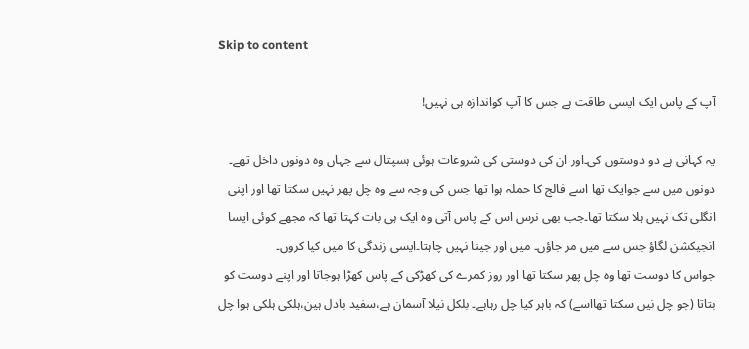Skip to content

آپ کے پاس ایک ایسی طاقت ہے جس کا آپ کواندازہ ہی نہیں!

یہ کہانی ہے دو دوستوں کی۔اور ان کی دوستی کی شروعات ہوئی ہسپتال سے جہاں وہ دونوں داخل تھے۔ دونوں میں سے جوایک تھا اسے فالج کا حملہ ہوا تھا جس کی وجہ سے وہ چل پھر نہیں سکتا تھا اور اپنی انگلی تک نہیں ہلا سکتا تھا۔جب بھی نرس اس کے پاس آتی وہ ایک ہی بات کہتا تھا کہ مجھے کوئی ایسا انجیکشن لگاؤ جس سے میں مر جاؤں۔ میں اور جینا نہیں چاہتا۔ایسی زندگی کا میں کیا کروں۔
جواس کا دوست تھا وہ چل پھر سکتا تھا اور روز کمرے کی کھڑکی کے پاس کھڑا ہوجاتا اور اپنے دوست کو بتاتا (جو چل نیں سکتا تھااسے) کہ باہر کیا چل رہاہے۔ بلکل نیلا آسمان ہے،سفید بادل ہین،ہلکی ہلکی ہوا چل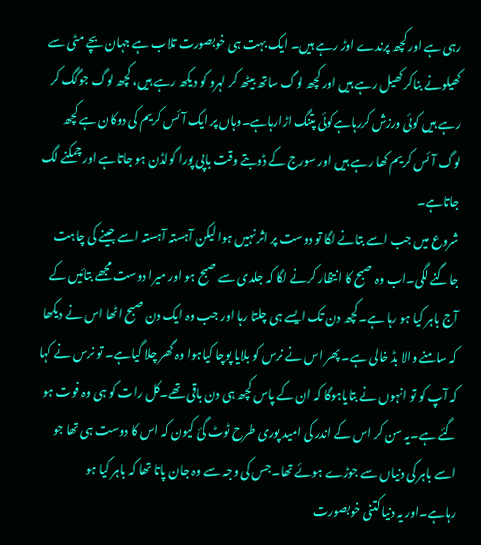رہی ہے اور کچھ پرندے اوڑ رہے ہیں۔ ایک بہت ہی خوبصورت تلاب ہے جہان بچے مٹی سے کھیلونے بناکر کھیل رہے ہیں اور کچھ لوگ ساتھ بیٹھ کر لہرو کو دیکھ رہے ہیں، کچھ لوگ جوگگ کر رہے ہیں کوئی ورزش کررہاہےکوئی پتنگ اڑارہاہے۔وہاں پر ایک آئس کریم کی دوکان ہے کچھ لوگ آئس کریم کھا رہے ہیں اور سورج کے ڈوبتے وقت باپی پورا گولڈن ہو جاتاہے اور چمکنے لگ جاتاہے۔
شروع میں جب اسے بتانے لگا تو دوست پر اثر نہیں ہوا لیکن آہستہ آہستہ اسے جینے کی چاہت جاگنے لگی۔اب وہ صبح کا انتظار کرنے لگا کہ جلدی سے صبح ہو اور میرا دوست مجھے بتائیں کے آج باہر کیا ہو رہا ہے۔کچھ دن تک ایسے ہی چلتا رہا اور جب وہ ایک دن صبح اٹھا اس نے دیکھا کہ سامنے والا بڈ خالی ہے۔ پھر اس نے نرس کو بلایا پوچا کیاہوا وہ گھر چلا گیاہے۔ تو نرس نے کہا کہ آپ کو تو انہوں نے بتایاہوگا کہ ان کے پاس کچھ ہی دن باقی تھے۔کل رات کو ہی وہ فوت ہو گئے ہے۔یہ سن کر اس کے اندر کی امید پوری طرح ٹوٹ گئ کیون کہ اس کا دوست ہی تھا جو اسے باہر کی دنیاں سے جوڑے ہوئے تھا۔جس کی وجہ سے وہ جان پاتا تھا کہ باہر کیا ہو رہاہے۔اور یہ دنیا کتنی خوبصورت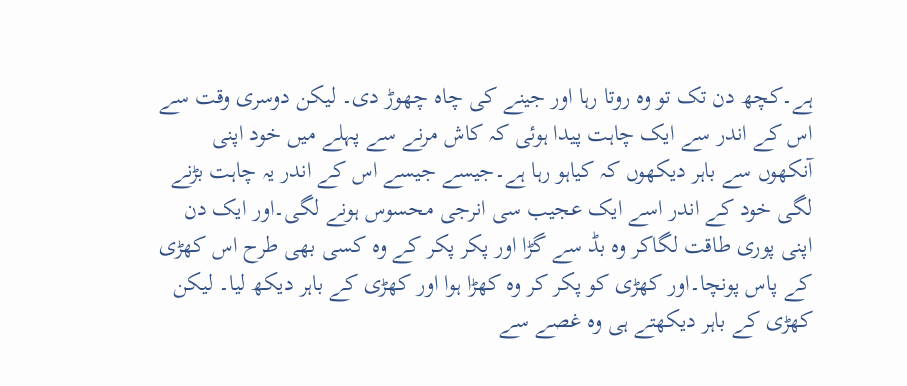ہے۔کچھ دن تک تو وہ روتا رہا اور جینے کی چاہ چھوڑ دی۔ لیکن دوسری وقت سے اس کے اندر سے ایک چاہت پیدا ہوئی کہ کاش مرنے سے پہلے میں خود اپنی آنکھوں سے باہر دیکھوں کہ کیاہو رہا ہے۔جیسے جیسے اس کے اندر یہ چاہت بڑنے لگی خود کے اندر اسے ایک عجیب سی انرجی محسوس ہونے لگی۔اور ایک دن اپنی پوری طاقت لگاکر وہ بڈ سے گڑا اور پکر پکر کے وہ کسی بھی طرح اس کھڑی کے پاس پونچا۔اور کھڑی کو پکر کر وہ کھڑا ہوا اور کھڑی کے باہر دیکھ لیا۔ لیکن کھڑی کے باہر دیکھتے ہی وہ غصے سے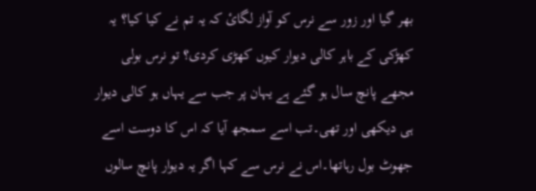بھر گیا اور زور سے نرس کو آواز لگائ کہ یہ تم نے کیا کیا؟ یہ کھڑکی کے باہر کالی دیوار کیوں کھڑی کردی؟ تو نرس بولی مجھے پانچ سال ہو گئے ہے یہان پر جب سے یہاں ہو کالی دیوار ہی دیکھی اور تھی۔تب اسے سمجھ آیا کہ اس کا دوست اسے جھوٹ بول رہاتھا۔اس نے نرس سے کہا اگر یہ دیوار پانچ سالوں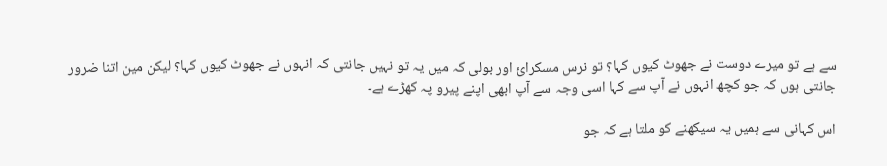سے ہے تو میرے دوست نے جھوٹ کیوں کہا؟ تو نرس مسکرائ اور بولی کہ میں یہ تو نہیں جانتی کہ انہوں نے جھوٹ کیوں کہا؟ لیکن مین اتنا ضرور جانتی ہوں کہ جو کچھ انہوں نے آپ سے کہا اسی وجہ سے آپ ابھی اپنے پیرو پہ کھڑے ہے۔

اس کہانی سے ہمیں یہ سیکھنے کو ملتا ہے کہ جو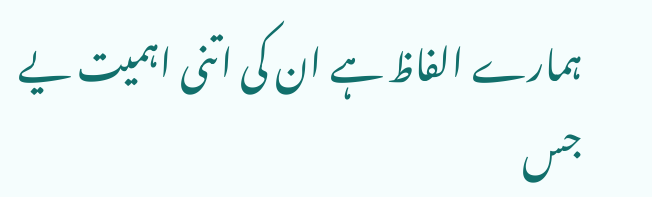ہمارے الفاظ ہے ان کی اتنی اہمیت یے جس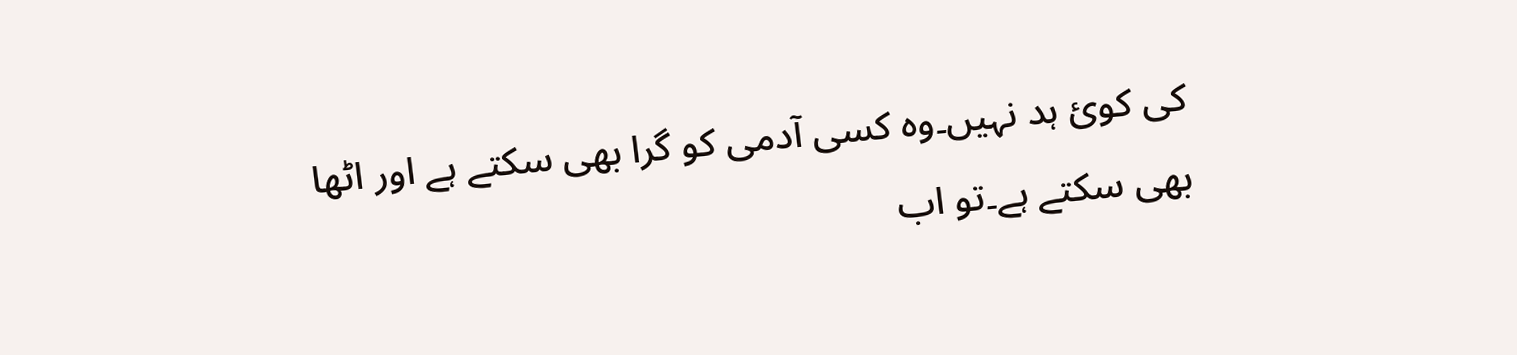کی کوئ ہد نہیں۔وہ کسی آدمی کو گرا بھی سکتے ہے اور اٹھا بھی سکتے ہے۔تو اب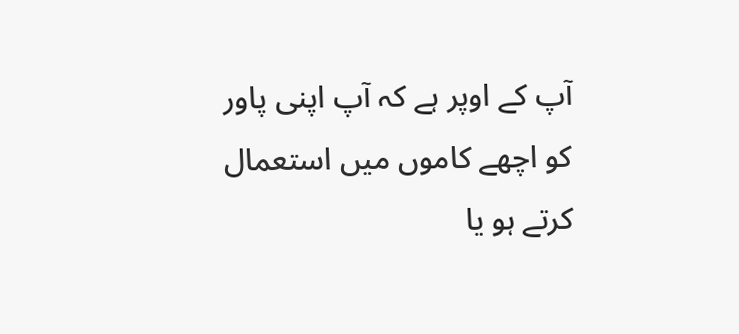آپ کے اوپر ہے کہ آپ اپنی پاور کو اچھے کاموں میں استعمال کرتے ہو یا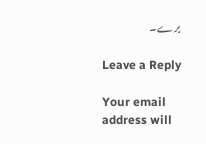برے۔

Leave a Reply

Your email address will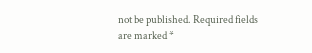not be published. Required fields are marked *